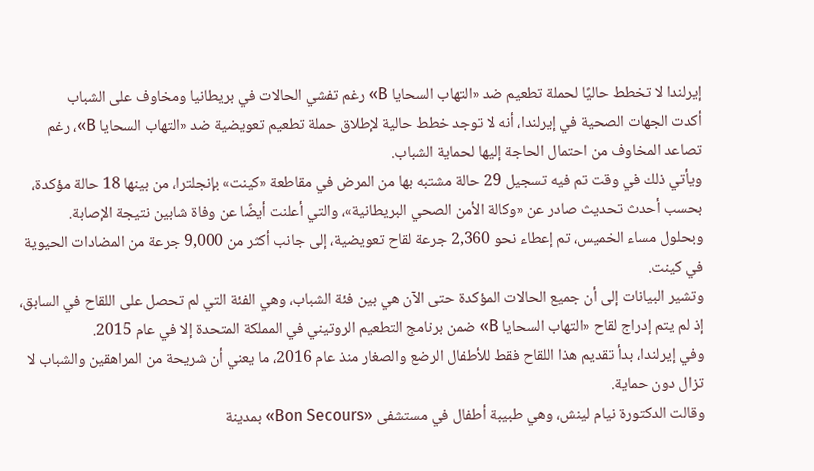إيرلندا لا تخطط حاليًا لحملة تطعيم ضد «التهاب السحايا B» رغم تفشي الحالات في بريطانيا ومخاوف على الشباب
أكدت الجهات الصحية في إيرلندا، أنه لا توجد خطط حالية لإطلاق حملة تطعيم تعويضية ضد «التهاب السحايا B»، رغم تصاعد المخاوف من احتمال الحاجة إليها لحماية الشباب.
ويأتي ذلك في وقت تم فيه تسجيل 29 حالة مشتبه بها من المرض في مقاطعة «كينت» بإنجلترا، من بينها 18 حالة مؤكدة، بحسب أحدث تحديث صادر عن «وكالة الأمن الصحي البريطانية»، والتي أعلنت أيضًا عن وفاة شابين نتيجة الإصابة.
وبحلول مساء الخميس، تم إعطاء نحو 2,360 جرعة لقاح تعويضية، إلى جانب أكثر من 9,000 جرعة من المضادات الحيوية في كينت.
وتشير البيانات إلى أن جميع الحالات المؤكدة حتى الآن هي بين فئة الشباب، وهي الفئة التي لم تحصل على اللقاح في السابق، إذ لم يتم إدراج لقاح «التهاب السحايا B» ضمن برنامج التطعيم الروتيني في المملكة المتحدة إلا في عام 2015.
وفي إيرلندا، بدأ تقديم هذا اللقاح فقط للأطفال الرضع والصغار منذ عام 2016، ما يعني أن شريحة من المراهقين والشباب لا تزال دون حماية.
وقالت الدكتورة نيام لينش، وهي طبيبة أطفال في مستشفى «Bon Secours» بمدينة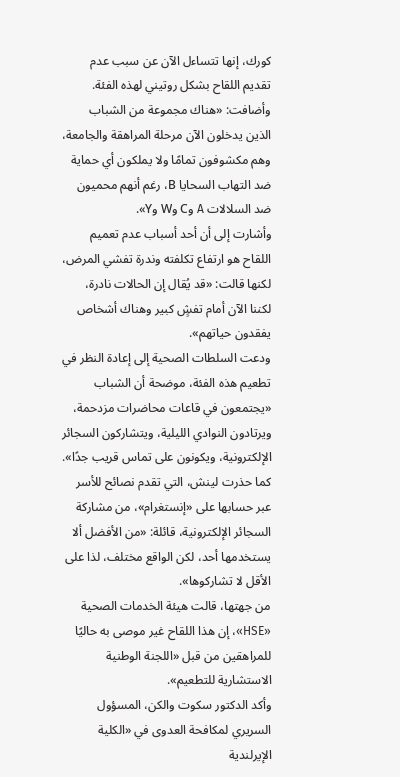كورك، إنها تتساءل الآن عن سبب عدم تقديم اللقاح بشكل روتيني لهذه الفئة.
وأضافت: «هناك مجموعة من الشباب الذين يدخلون الآن مرحلة المراهقة والجامعة، وهم مكشوفون تمامًا ولا يملكون أي حماية ضد التهاب السحايا B، رغم أنهم محميون ضد السلالات A وC وW وY».
وأشارت إلى أن أحد أسباب عدم تعميم اللقاح هو ارتفاع تكلفته وندرة تفشي المرض، لكنها قالت: «قد يُقال إن الحالات نادرة، لكننا الآن أمام تفشٍ كبير وهناك أشخاص يفقدون حياتهم».
ودعت السلطات الصحية إلى إعادة النظر في تطعيم هذه الفئة، موضحة أن الشباب «يجتمعون في قاعات محاضرات مزدحمة، ويرتادون النوادي الليلية، ويتشاركون السجائر الإلكترونية، ويكونون على تماس قريب جدًا».
كما حذرت لينش، التي تقدم نصائح للأسر عبر حسابها على «إنستغرام»، من مشاركة السجائر الإلكترونية، قائلة: «من الأفضل ألا يستخدمها أحد، لكن الواقع مختلف، لذا على الأقل لا تشاركوها».
من جهتها، قالت هيئة الخدمات الصحية «HSE»، إن هذا اللقاح غير موصى به حاليًا للمراهقين من قبل «اللجنة الوطنية الاستشارية للتطعيم».
وأكد الدكتور سكوت والكن، المسؤول السريري لمكافحة العدوى في «الكلية الإيرلندية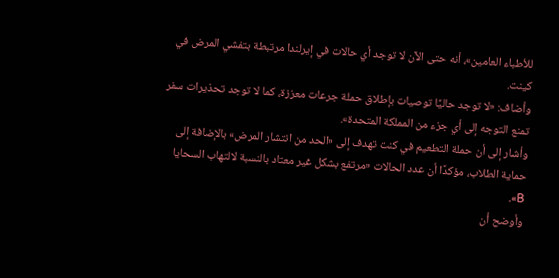للأطباء العامين»، أنه حتى الآن لا توجد أي حالات في إيرلندا مرتبطة بتفشي المرض في كينت.
وأضاف: «لا توجد حاليًا توصيات بإطلاق حملة جرعات معززة، كما لا توجد تحذيرات سفر تمنع التوجه إلى أي جزء من المملكة المتحدة».
وأشار إلى أن حملة التطعيم في كنت تهدف إلى «الحد من انتشار المرض» بالإضافة إلى حماية الطلاب، مؤكدًا أن عدد الحالات «مرتفع بشكل غير معتاد بالنسبة لالتهاب السحايا B».
وأوضح أن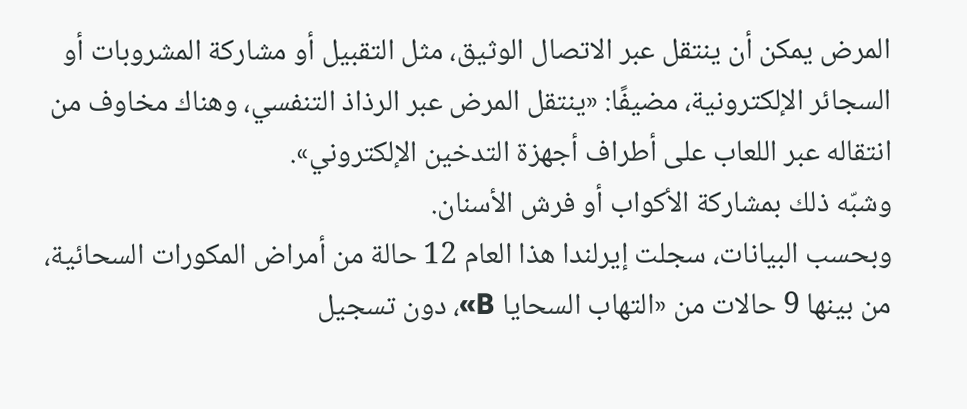المرض يمكن أن ينتقل عبر الاتصال الوثيق، مثل التقبيل أو مشاركة المشروبات أو السجائر الإلكترونية، مضيفًا: «ينتقل المرض عبر الرذاذ التنفسي، وهناك مخاوف من انتقاله عبر اللعاب على أطراف أجهزة التدخين الإلكتروني».
وشبّه ذلك بمشاركة الأكواب أو فرش الأسنان.
وبحسب البيانات، سجلت إيرلندا هذا العام 12 حالة من أمراض المكورات السحائية، من بينها 9 حالات من «التهاب السحايا B»، دون تسجيل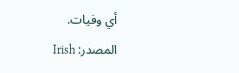أي وفيات.
المصدر: Irish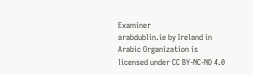Examiner
arabdublin.ie by Ireland in Arabic Organization is licensed under CC BY-NC-ND 4.0